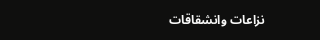نزاعات وانشقاقات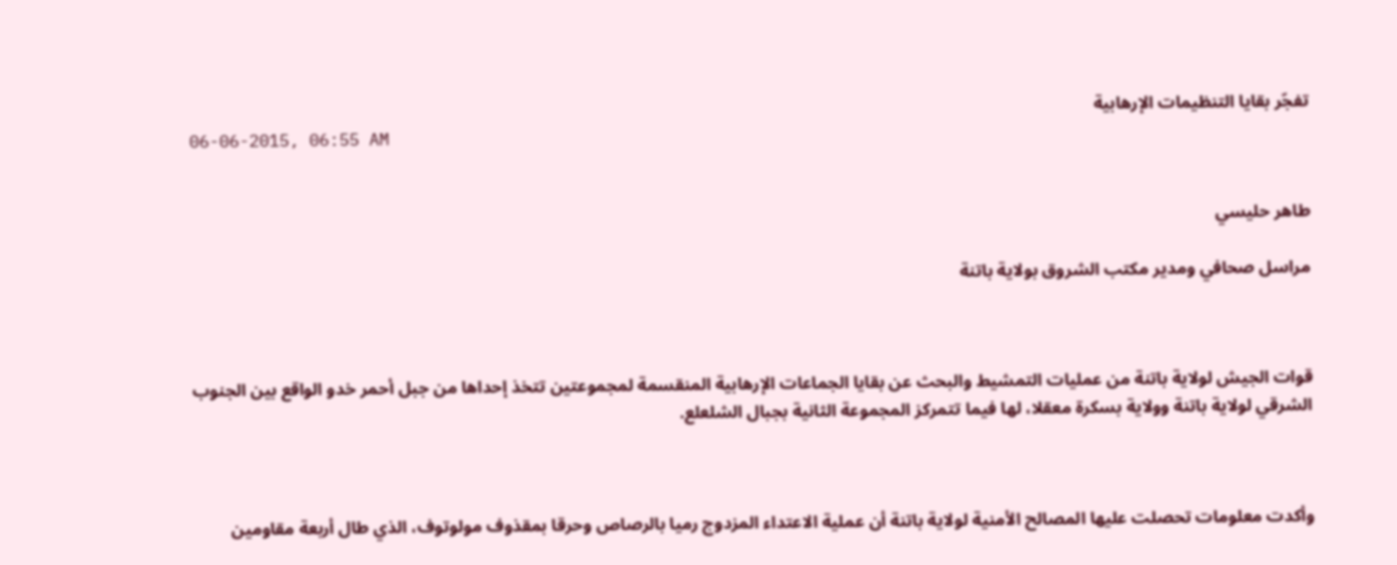تفجّر بقايا التنظيمات الإرهابية
06-06-2015, 06:55 AM


طاهر حليسي

مراسل صحافي ومدير مكتب الشروق بولاية باتنة



قوات الجيش لولاية باتنة من عمليات التمشيط والبحث عن بقايا الجماعات الإرهابية المنقسمة لمجموعتين تتخذ إحداها من جبل أحمر خدو الواقع بين الجنوب الشرقي لولاية باتنة وولاية بسكرة معقلا، لها فيما تتمركز المجموعة الثانية بجبال الشلعلع.



وأكدت معلومات تحصلت عليها المصالح الأمنية لولاية باتنة أن عملية الاعتداء المزدوج رميا بالرصاص وحرقا بمقذوف مولوتوف، الذي طال أربعة مقاومين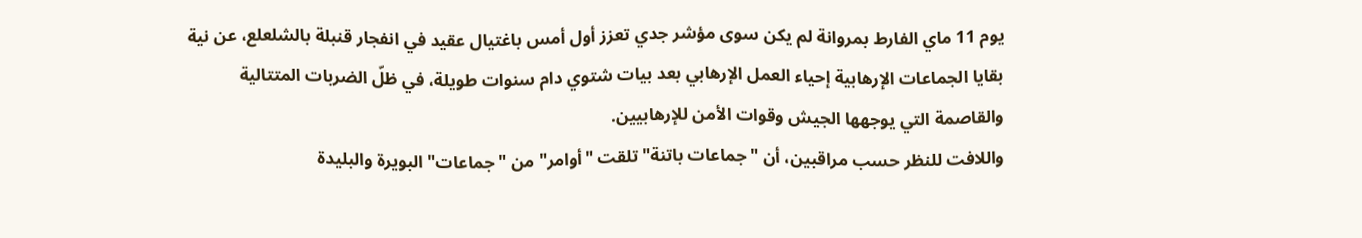يوم 11 ماي الفارط بمروانة لم يكن سوى مؤشر جدي تعزز أول أمس باغتيال عقيد في انفجار قنبلة بالشلعلع، عن نية بقايا الجماعات الإرهابية إحياء العمل الإرهابي بعد بيات شتوي دام سنوات طويلة، في ظلّ الضربات المتتالية والقاصمة التي يوجهها الجيش وقوات الأمن للإرهابيين.
واللافت للنظر حسب مراقبين، أن "جماعات باتنة" تلقت "أوامر" من "جماعات" البويرة والبليدة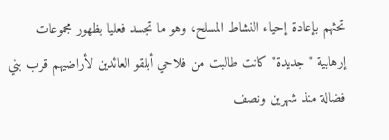تحثهم بإعادة إحياء النشاط المسلح، وهو ما تجسد فعليا بظهور مجموعات إرهابية "جديدة" كانت طالبت من فلاحي أبلقو العائدين لأراضيهم قرب بني فضالة منذ شهرين ونصف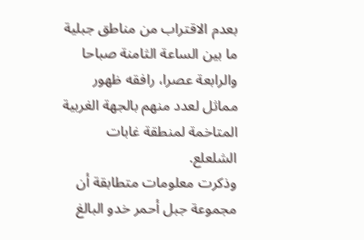بعدم الاقتراب من مناطق جبلية ما بين الساعة الثامنة صباحا والرابعة عصرا، رافقه ظهور مماثل لعدد منهم بالجهة الغربية المتاخمة لمنطقة غابات الشلعلع.
وذكرت معلومات متطابقة أن مجموعة جبل أحمر خدو البالغ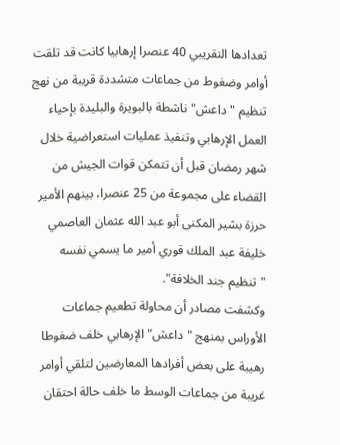تعدادها التقريبي 40 عنصرا إرهابيا كانت قد تلقت أوامر وضغوط من جماعات متشددة قريبة من نهج تنظيم "داعش" ناشطة بالبويرة والبليدة بإحياء العمل الإرهابي وتنفيذ عمليات استعراضية خلال شهر رمضان قبل أن تتمكن قوات الجيش من القضاء على مجموعة من 25 عنصرا، بينهم الأمير حرزة بشير المكنى أبو عبد الله عثمان العاصمي خليفة عبد الملك قوري أمير ما يسمي نفسه "تنظيم جند الخلافة".
وكشفت مصادر أن محاولة تطعيم جماعات الأوراس بمنهج "داعش" الإرهابي خلف ضغوطا رهيبة على بعض أفرادها المعارضين لتلقي أوامر غريبة من جماعات الوسط ما خلف حالة احتقان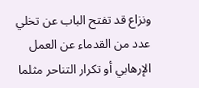ونزاع قد تفتح الباب عن تخلي عدد من القدماء عن العمل الإرهابي أو تكرار التناحر مثلما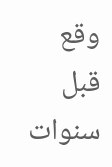وقع قبل سنوات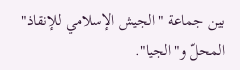بين جماعة "الجيش الإسلامي للإنقاذ" المحلّ و"الجيا".